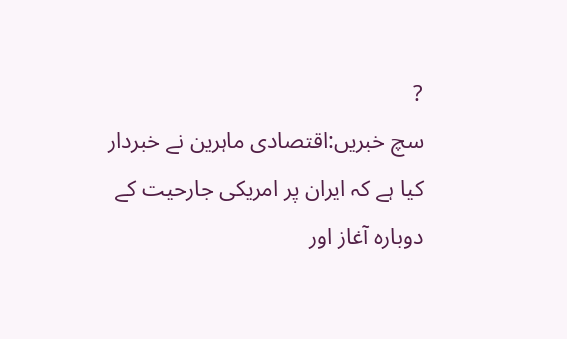?
سچ خبریں:اقتصادی ماہرین نے خبردار کیا ہے کہ ایران پر امریکی جارحیت کے دوبارہ آغاز اور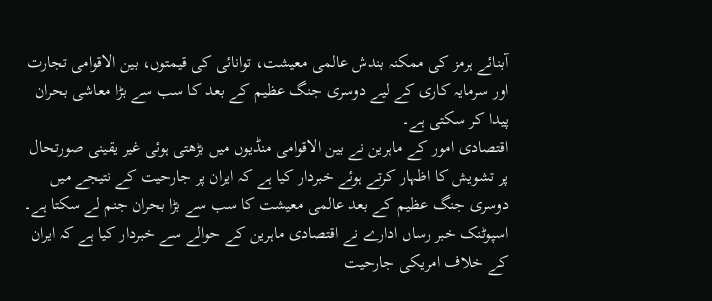آبنائے ہرمز کی ممکنہ بندش عالمی معیشت، توانائی کی قیمتوں، بین الاقوامی تجارت اور سرمایہ کاری کے لیے دوسری جنگ عظیم کے بعد کا سب سے بڑا معاشی بحران پیدا کر سکتی ہے۔
اقتصادی امور کے ماہرین نے بین الاقوامی منڈیوں میں بڑھتی ہوئی غیر یقینی صورتحال پر تشویش کا اظہار کرتے ہوئے خبردار کیا ہے کہ ایران پر جارحیت کے نتیجے میں دوسری جنگ عظیم کے بعد عالمی معیشت کا سب سے بڑا بحران جنم لے سکتا ہے۔
اسپوٹنک خبر رساں ادارے نے اقتصادی ماہرین کے حوالے سے خبردار کیا ہے کہ ایران کے خلاف امریکی جارحیت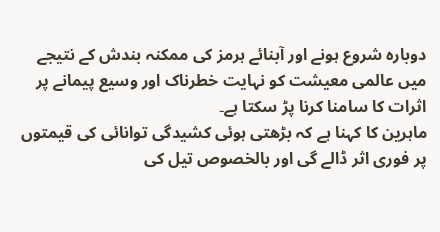دوبارہ شروع ہونے اور آبنائے ہرمز کی ممکنہ بندش کے نتیجے میں عالمی معیشت کو نہایت خطرناک اور وسیع پیمانے پر اثرات کا سامنا کرنا پڑ سکتا ہے۔
ماہرین کا کہنا ہے کہ بڑھتی ہوئی کشیدگی توانائی کی قیمتوں پر فوری اثر ڈالے گی اور بالخصوص تیل کی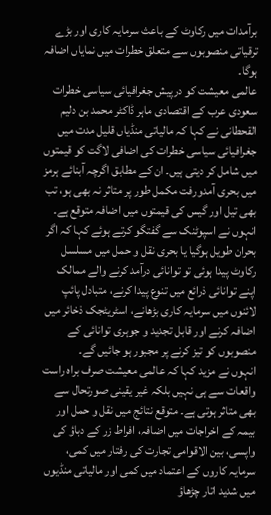برآمدات میں رکاوٹ کے باعث سرمایہ کاری اور بڑے ترقیاتی منصوبوں سے متعلق خطرات میں نمایاں اضافہ ہوگا۔
عالمی معیشت کو درپیش جغرافیائی سیاسی خطرات
سعودی عرب کے اقتصادی ماہر ڈاکٹر محمد بن دلیم القحطانی نے کہا کہ مالیاتی منڈیاں قلیل مدت میں جغرافیائی سیاسی خطرات کی اضافی لاگت کو قیمتوں میں شامل کر دیتی ہیں۔ ان کے مطابق اگرچہ آبنائے ہرمز میں بحری آمدورفت مکمل طور پر متاثر نہ بھی ہو، تب بھی تیل اور گیس کی قیمتوں میں اضافہ متوقع ہے۔
انہوں نے اسپوٹنک سے گفتگو کرتے ہوئے کہا کہ اگر بحران طویل ہوگیا یا بحری نقل و حمل میں مسلسل رکاوٹ پیدا ہوئی تو توانائی درآمد کرنے والے ممالک اپنے توانائی ذرائع میں تنوع پیدا کرنے، متبادل پائپ لائنوں میں سرمایہ کاری بڑھانے، اسٹریٹجک ذخائر میں اضافہ کرنے اور قابل تجدید و جوہری توانائی کے منصوبوں کو تیز کرنے پر مجبور ہو جائیں گے۔
انہوں نے مزید کہا کہ عالمی معیشت صرف براہ راست واقعات سے ہی نہیں بلکہ غیر یقینی صورتحال سے بھی متاثر ہوتی ہے۔ متوقع نتائج میں نقل و حمل اور بیمہ کے اخراجات میں اضافہ، افراط زر کے دباؤ کی واپسی، بین الاقوامی تجارت کی رفتار میں کمی، سرمایہ کاروں کے اعتماد میں کمی اور مالیاتی منڈیوں میں شدید اتار چڑھاؤ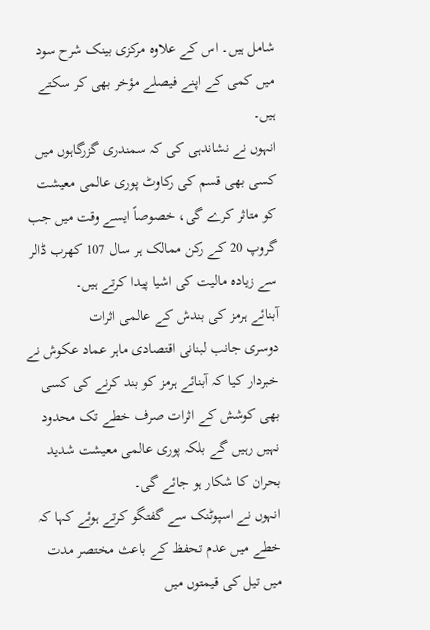شامل ہیں۔ اس کے علاوہ مرکزی بینک شرح سود میں کمی کے اپنے فیصلے مؤخر بھی کر سکتے ہیں۔
انہوں نے نشاندہی کی کہ سمندری گزرگاہوں میں کسی بھی قسم کی رکاوٹ پوری عالمی معیشت کو متاثر کرے گی، خصوصاً ایسے وقت میں جب گروپ 20 کے رکن ممالک ہر سال 107 کھرب ڈالر سے زیادہ مالیت کی اشیا پیدا کرتے ہیں۔
آبنائے ہرمز کی بندش کے عالمی اثرات
دوسری جانب لبنانی اقتصادی ماہر عماد عکوش نے خبردار کیا کہ آبنائے ہرمز کو بند کرنے کی کسی بھی کوشش کے اثرات صرف خطے تک محدود نہیں رہیں گے بلکہ پوری عالمی معیشت شدید بحران کا شکار ہو جائے گی۔
انہوں نے اسپوٹنک سے گفتگو کرتے ہوئے کہا کہ خطے میں عدم تحفظ کے باعث مختصر مدت میں تیل کی قیمتوں میں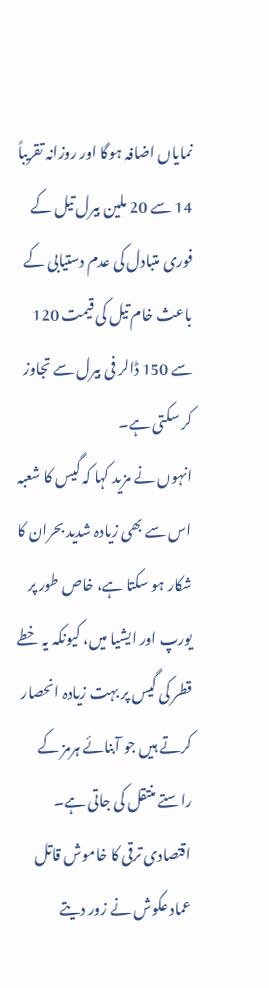نمایاں اضافہ ہوگا اور روزانہ تقریباً 14 سے 20 ملین بیرل تیل کے فوری متبادل کی عدم دستیابی کے باعث خام تیل کی قیمت 120 سے 150 ڈالر فی بیرل سے تجاوز کر سکتی ہے۔
انہوں نے مزید کہا کہ گیس کا شعبہ اس سے بھی زیادہ شدید بحران کا شکار ہو سکتا ہے، خاص طور پر یورپ اور ایشیا میں، کیونکہ یہ خطے قطر کی گیس پر بہت زیادہ انحصار کرتے ہیں جو آبنائے ہرمز کے راستے منتقل کی جاتی ہے۔
اقتصادی ترقی کا خاموش قاتل
عماد عکوش نے زور دیتے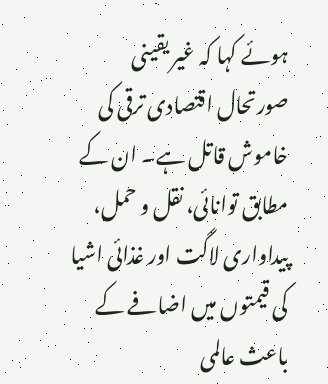ہوئے کہا کہ غیر یقینی صورتحال اقتصادی ترقی کی خاموش قاتل ہے۔ ان کے مطابق توانائی، نقل و حمل، پیداواری لاگت اور غذائی اشیا کی قیمتوں میں اضافے کے باعث عالمی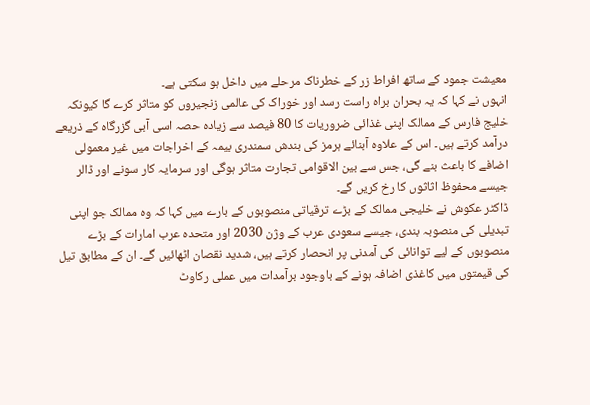معیشت جمود کے ساتھ افراط زر کے خطرناک مرحلے میں داخل ہو سکتی ہے۔
انہوں نے کہا کہ یہ بحران براہ راست رسد اور خوراک کی عالمی زنجیروں کو متاثر کرے گا کیونکہ خلیج فارس کے ممالک اپنی غذائی ضروریات کا 80 فیصد سے زیادہ حصہ اسی آبی گزرگاہ کے ذریعے درآمد کرتے ہیں۔ اس کے علاوہ آبنائے ہرمز کی بندش سمندری بیمہ کے اخراجات میں غیر معمولی اضافے کا باعث بنے گی، جس سے بین الاقوامی تجارت متاثر ہوگی اور سرمایہ کار سونے اور ڈالر جیسے محفوظ اثاثوں کا رخ کریں گے۔
ڈاکٹر عکوش نے خلیجی ممالک کے بڑے ترقیاتی منصوبوں کے بارے میں کہا کہ وہ ممالک جو اپنی تبدیلی کی منصوبہ بندی، جیسے سعودی عرب کے وژن 2030 اور متحدہ عرب امارات کے بڑے منصوبوں کے لیے توانائی کی آمدنی پر انحصار کرتے ہیں، شدید نقصان اٹھائیں گے۔ ان کے مطابق تیل کی قیمتوں میں کاغذی اضافہ ہونے کے باوجود برآمدات میں عملی رکاوٹ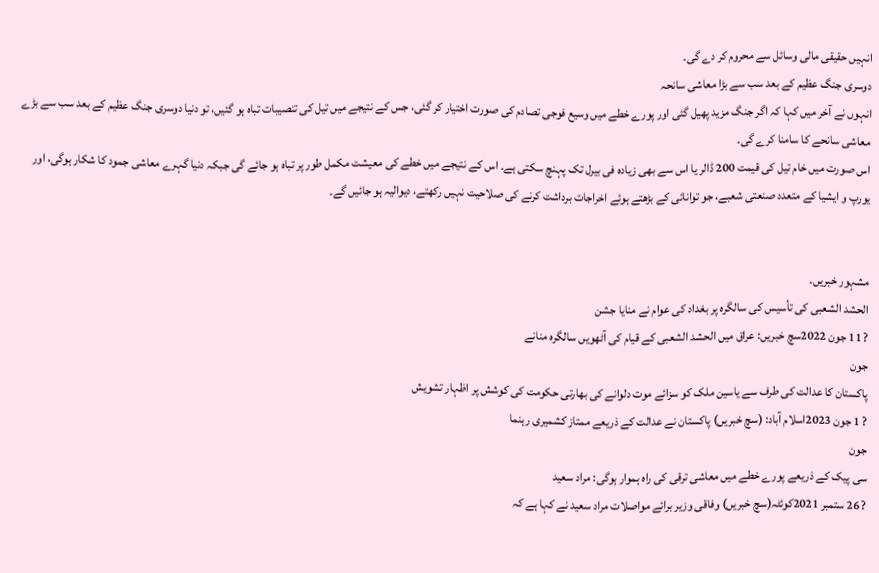انہیں حقیقی مالی وسائل سے محروم کر دے گی۔
دوسری جنگ عظیم کے بعد سب سے بڑا معاشی سانحہ
انہوں نے آخر میں کہا کہ اگر جنگ مزید پھیل گئی اور پورے خطے میں وسیع فوجی تصادم کی صورت اختیار کر گئی، جس کے نتیجے میں تیل کی تنصیبات تباہ ہو گئیں، تو دنیا دوسری جنگ عظیم کے بعد سب سے بڑے معاشی سانحے کا سامنا کرے گی۔
اس صورت میں خام تیل کی قیمت 200 ڈالر یا اس سے بھی زیادہ فی بیرل تک پہنچ سکتی ہے۔ اس کے نتیجے میں خطے کی معیشت مکمل طور پر تباہ ہو جائے گی جبکہ دنیا گہرے معاشی جمود کا شکار ہوگی، اور یورپ و ایشیا کے متعدد صنعتی شعبے، جو توانائی کے بڑھتے ہوئے اخراجات برداشت کرنے کی صلاحیت نہیں رکھتے، دیوالیہ ہو جائیں گے۔


مشہور خبریں۔
الحشد الشعبی کی تأسیس کی سالگرہ پر بغداد کی عوام نے منایا جشن
? 11 جون 2022سچ خبریں: عراق میں الحشد الشعبی کے قیام کی آٹھویں سالگرہ منانے
جون
پاکستان کا عدالت کی طرف سے یاسین ملک کو سزائے موت دلوانے کی بھارتی حکومت کی کوشش پر اظہار تشویش
? 1 جون 2023اسلام آباد: (سچ خبریں) پاکستان نے عدالت کے ذریعے ممتاز کشمیری رہنما
جون
سی پیک کے ذریعے پورے خطے میں معاشی ترقی کی راہ ہموار ہوگی: مراد سعید
? 26 ستمبر 2021کوئٹہ(سچ خبریں) وفاقی وزیر برائے مواصلات مراد سعید نے کہا ہے کہ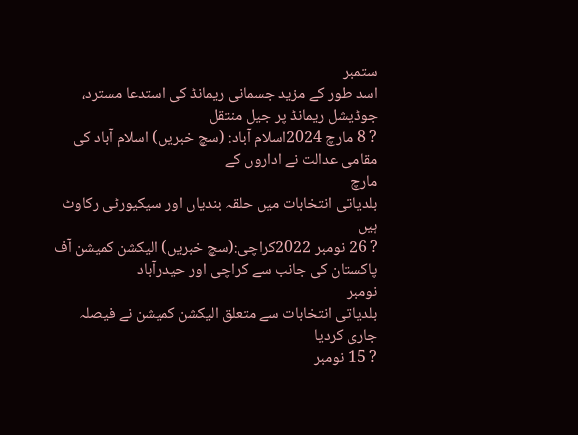ستمبر
اسد طور کے مزید جسمانی ریمانڈ کی استدعا مسترد، جوڈیشل ریمانڈ پر جیل منتقل
? 8 مارچ 2024اسلام آباد: (سچ خبریں) اسلام آباد کی مقامی عدالت نے اداروں کے
مارچ
بلدیاتی انتخابات میں حلقہ بندیاں اور سیکیورٹی رکاوٹ ہیں
? 26 نومبر 2022کراچی:(سچ خبریں) الیکشن کمیشن آف پاکستان کی جانب سے کراچی اور حیدرآباد
نومبر
بلدیاتی انتخابات سے متعلق الیکشن کمیشن نے فیصلہ جاری کردیا
? 15 نومبر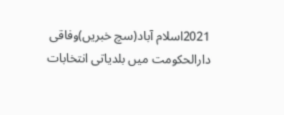2021اسلام آباد(سچ خبریں)وفاقی دارالحکومت میں بلدیاتی انتخابات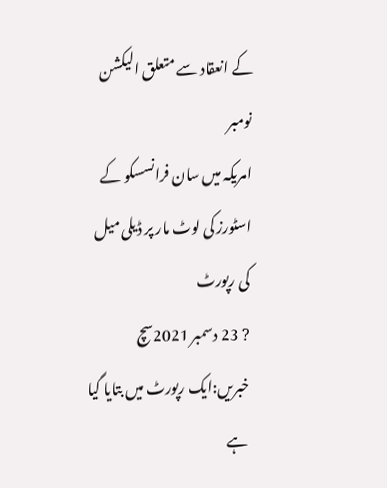کے انعقاد سے متعلق الیکشن
نومبر
امریکہ میں سان فرانسسکو کے اسٹورز کی لوٹ مار پر ڈیلی میل کی رپورٹ
? 23 دسمبر 2021سچ خبریں:ایک رپورٹ میں بتایا گیا ہے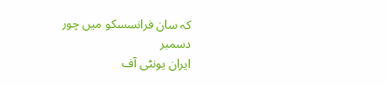کہ سان فرانسسکو میں چور
دسمبر
ایران یونٹی آف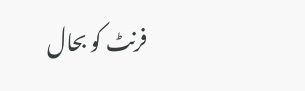فرنٹ کو بحال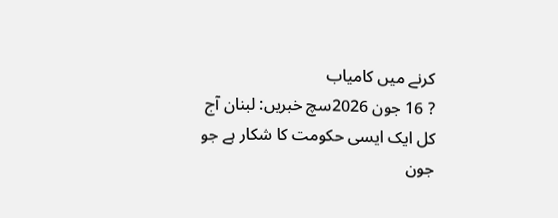کرنے میں کامیاب
? 16 جون 2026سچ خبریں: لبنان آج کل ایک ایسی حکومت کا شکار ہے جو
جون